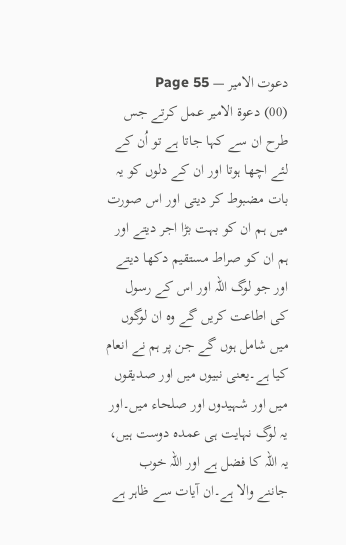دعوت الامیر — Page 55
(00) دعوة الامير عمل کرتے جس طرح ان سے کہا جاتا ہے تو اُن کے لئے اچھا ہوتا اور ان کے دلوں کو یہ بات مضبوط کر دیتی اور اس صورت میں ہم ان کو بہت بڑا اجر دیتے اور ہم ان کو صراط مستقیم دکھا دیتے اور جو لوگ اللہ اور اس کے رسول کی اطاعت کریں گے وہ ان لوگوں میں شامل ہوں گے جن پر ہم نے انعام کیا ہے۔یعنی نبیوں میں اور صدیقوں میں اور شہیدوں اور صلحاء میں۔اور یہ لوگ نہایت ہی عمدہ دوست ہیں، یہ اللہ کا فضل ہے اور اللہ خوب جاننے والا ہے۔ان آیات سے ظاہر ہے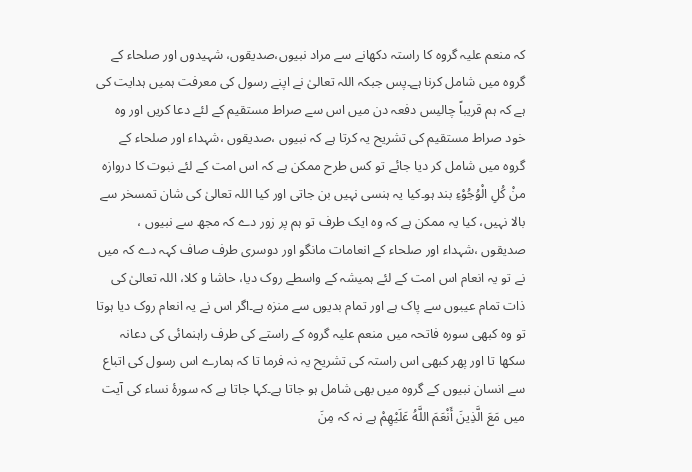کہ منعم علیہ گروہ کا راستہ دکھانے سے مراد نبیوں،صدیقوں، شہیدوں اور صلحاء کے گروہ میں شامل کرنا ہے۔پس جبکہ اللہ تعالیٰ نے اپنے رسول کی معرفت ہمیں ہدایت کی ہے کہ ہم قریباً چالیس دفعہ دن میں اس سے صراط مستقیم کے لئے دعا کریں اور وہ خود صراط مستقیم کی تشریح یہ کرتا ہے کہ نبیوں ،صدیقوں ،شہداء اور صلحاء کے گروہ میں شامل کر دیا جائے تو کس طرح ممکن ہے کہ اس امت کے لئے نبوت کا دروازہ منْ كُلِ الْوُجُوْءِ بند ہو۔کیا یہ ہنسی نہیں بن جاتی اور کیا اللہ تعالیٰ کی شان تمسخر سے بالا نہیں، کیا یہ ممکن ہے کہ وہ ایک طرف تو ہم پر زور دے کہ مجھ سے نبیوں ، صدیقوں ،شہداء اور صلحاء کے انعامات مانگو اور دوسری طرف صاف کہہ دے کہ میں نے تو یہ انعام اس امت کے لئے ہمیشہ کے واسطے روک دیا، حاشا و کلا، اللہ تعالیٰ کی ذات تمام عیبوں سے پاک ہے اور تمام بدیوں سے منزہ ہے۔اگر اس نے یہ انعام روک دیا ہوتا تو وہ کبھی سورہ فاتحہ میں منعم علیہ گروہ کے راستے کی طرف راہنمائی کی دعانہ سکھا تا اور پھر کبھی اس راستہ کی تشریح یہ نہ فرما تا کہ ہمارے اس رسول کی اتباع سے انسان نبیوں کے گروہ میں بھی شامل ہو جاتا ہے۔کہا جاتا ہے کہ سورۂ نساء کی آیت میں مَعَ الَّذِينَ أَنْعَمَ اللَّهُ عَلَيْهِمْ ہے نہ کہ مِنَ